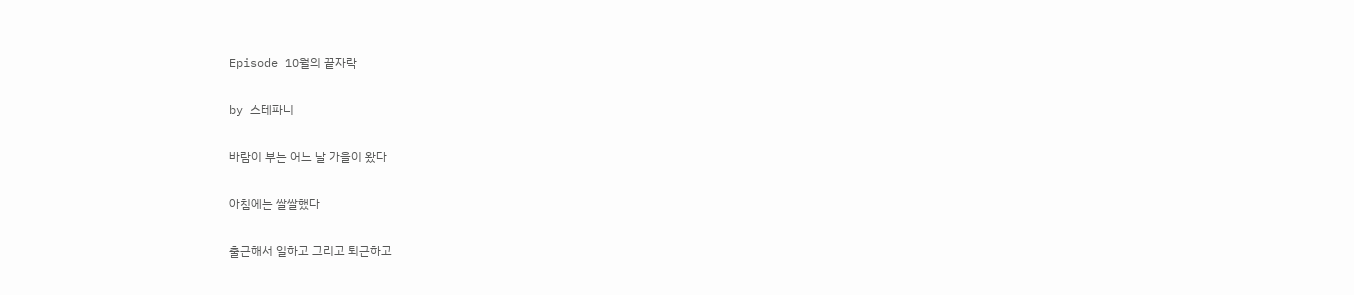Episode 10월의 끝자락

by 스테파니

바람이 부는 어느 날 가을이 왔다

아침에는 쌀쌀했다

출근해서 일하고 그리고 퇴근하고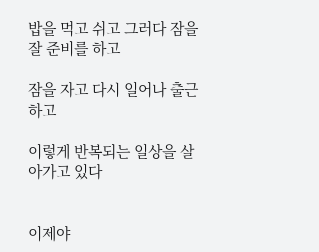밥을 먹고 쉬고 그러다 잠을 잘 준비를 하고

잠을 자고 다시 일어나 출근하고

이렇게 반복되는 일상을 살아가고 있다


이제야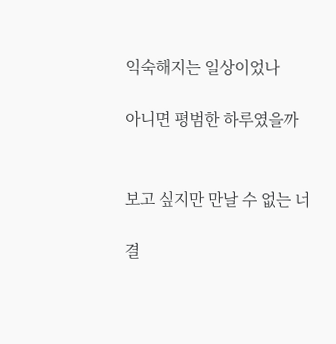익숙해지는 일상이었나

아니면 평범한 하루였을까


보고 싶지만 만날 수 없는 너

결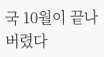국 10월이 끝나버렸다